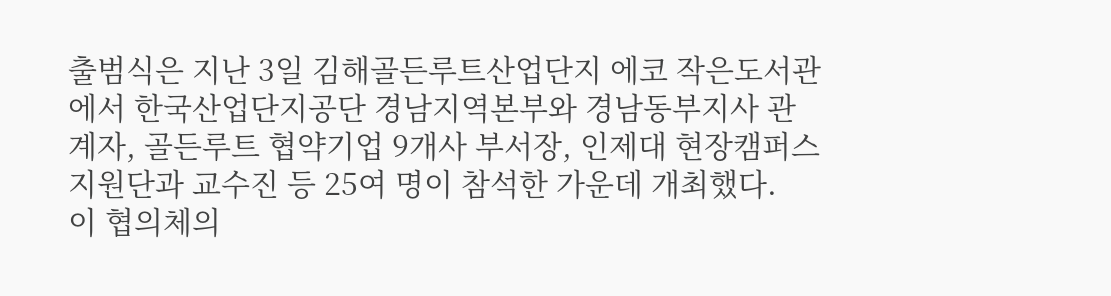출범식은 지난 3일 김해골든루트산업단지 에코 작은도서관에서 한국산업단지공단 경남지역본부와 경남동부지사 관계자, 골든루트 협약기업 9개사 부서장, 인제대 현장캠퍼스지원단과 교수진 등 25여 명이 참석한 가운데 개최했다.
이 협의체의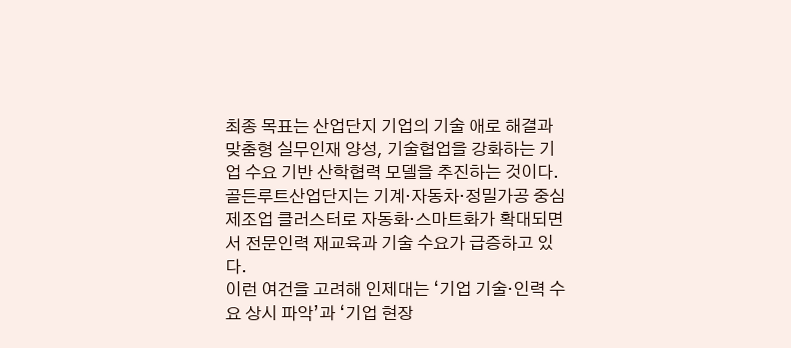최종 목표는 산업단지 기업의 기술 애로 해결과 맞춤형 실무인재 양성, 기술협업을 강화하는 기업 수요 기반 산학협력 모델을 추진하는 것이다.
골든루트산업단지는 기계·자동차·정밀가공 중심 제조업 클러스터로 자동화·스마트화가 확대되면서 전문인력 재교육과 기술 수요가 급증하고 있다.
이런 여건을 고려해 인제대는 ‘기업 기술·인력 수요 상시 파악’과 ‘기업 현장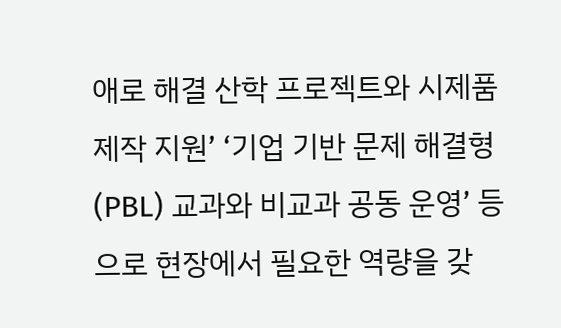애로 해결 산학 프로젝트와 시제품 제작 지원’ ‘기업 기반 문제 해결형(PBL) 교과와 비교과 공동 운영’ 등으로 현장에서 필요한 역량을 갖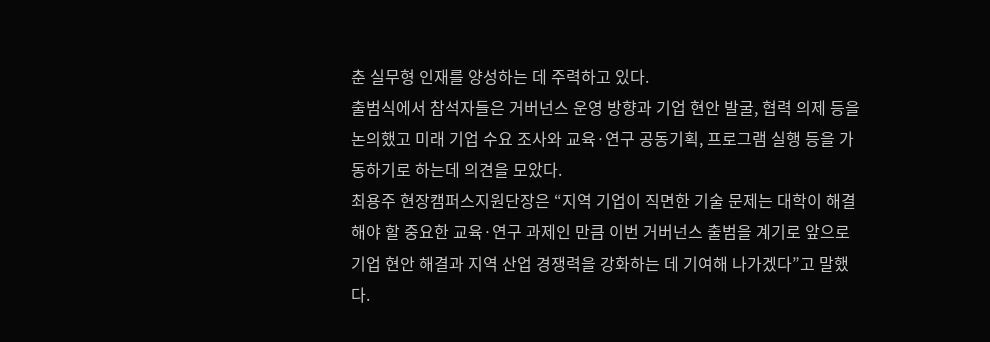춘 실무형 인재를 양성하는 데 주력하고 있다.
출범식에서 참석자들은 거버넌스 운영 방향과 기업 현안 발굴, 협력 의제 등을 논의했고 미래 기업 수요 조사와 교육·연구 공동기획, 프로그램 실행 등을 가동하기로 하는데 의견을 모았다.
최용주 현장캠퍼스지원단장은 “지역 기업이 직면한 기술 문제는 대학이 해결해야 할 중요한 교육·연구 과제인 만큼 이번 거버넌스 출범을 계기로 앞으로 기업 현안 해결과 지역 산업 경쟁력을 강화하는 데 기여해 나가겠다”고 말했다.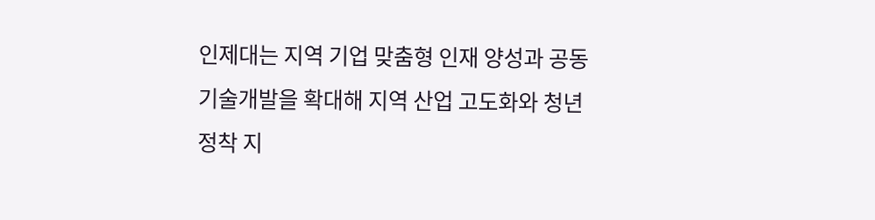인제대는 지역 기업 맞춤형 인재 양성과 공동 기술개발을 확대해 지역 산업 고도화와 청년 정착 지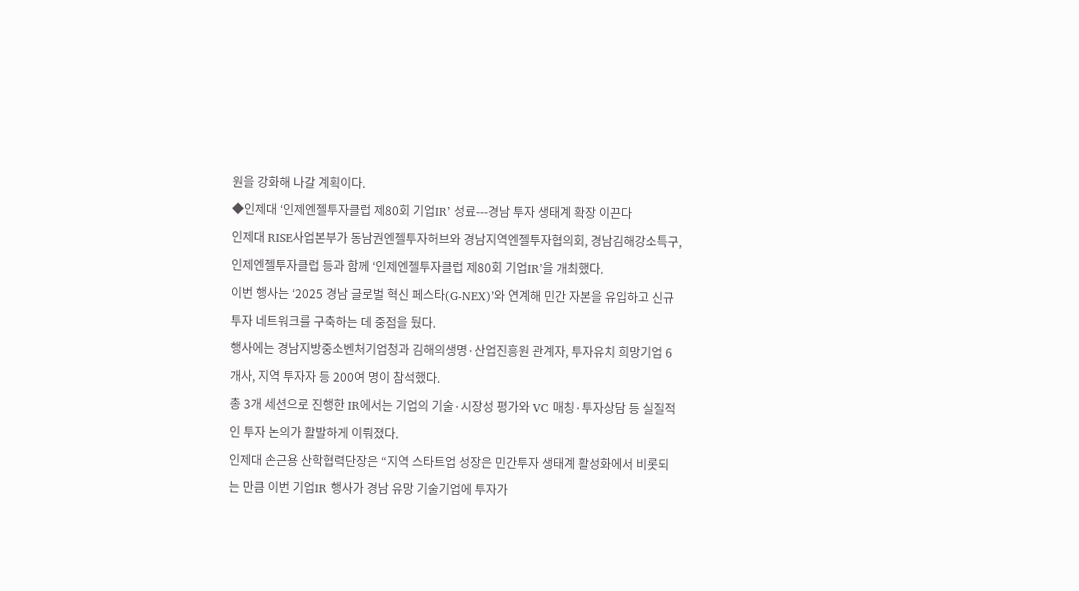원을 강화해 나갈 계획이다.
◆인제대 ‘인제엔젤투자클럽 제80회 기업IR’ 성료---경남 투자 생태계 확장 이끈다
인제대 RISE사업본부가 동남권엔젤투자허브와 경남지역엔젤투자협의회, 경남김해강소특구, 인제엔젤투자클럽 등과 함께 ‘인제엔젤투자클럽 제80회 기업IR’을 개최했다.
이번 행사는 ‘2025 경남 글로벌 혁신 페스타(G-NEX)’와 연계해 민간 자본을 유입하고 신규 투자 네트워크를 구축하는 데 중점을 뒀다.
행사에는 경남지방중소벤처기업청과 김해의생명·산업진흥원 관계자, 투자유치 희망기업 6개사, 지역 투자자 등 200여 명이 참석했다.
총 3개 세션으로 진행한 IR에서는 기업의 기술·시장성 평가와 VC 매칭·투자상담 등 실질적인 투자 논의가 활발하게 이뤄졌다.
인제대 손근용 산학협력단장은 “지역 스타트업 성장은 민간투자 생태계 활성화에서 비롯되는 만큼 이번 기업IR 행사가 경남 유망 기술기업에 투자가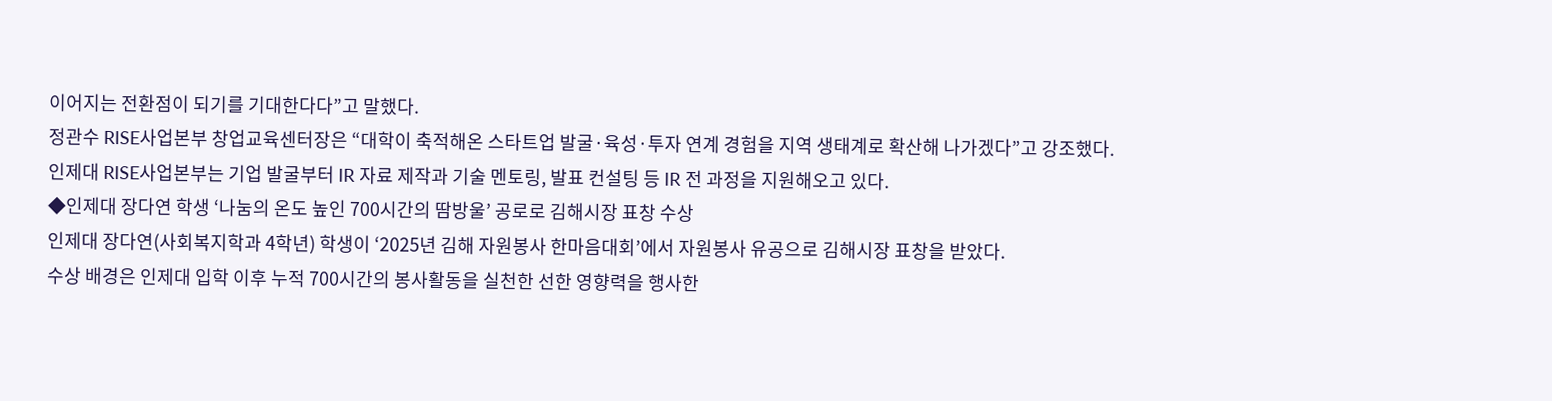이어지는 전환점이 되기를 기대한다다”고 말했다.
정관수 RISE사업본부 창업교육센터장은 “대학이 축적해온 스타트업 발굴·육성·투자 연계 경험을 지역 생태계로 확산해 나가겠다”고 강조했다.
인제대 RISE사업본부는 기업 발굴부터 IR 자료 제작과 기술 멘토링, 발표 컨설팅 등 IR 전 과정을 지원해오고 있다.
◆인제대 장다연 학생 ‘나눔의 온도 높인 700시간의 땀방울’ 공로로 김해시장 표창 수상
인제대 장다연(사회복지학과 4학년) 학생이 ‘2025년 김해 자원봉사 한마음대회’에서 자원봉사 유공으로 김해시장 표창을 받았다.
수상 배경은 인제대 입학 이후 누적 700시간의 봉사활동을 실천한 선한 영향력을 행사한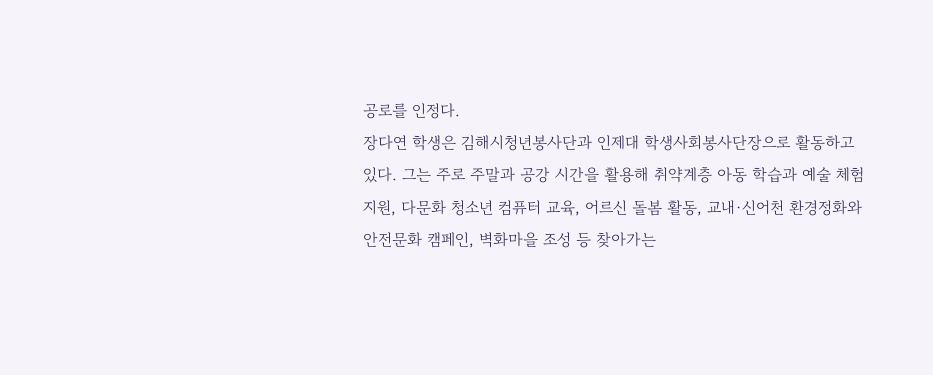공로를 인정다.
장다연 학생은 김해시청년봉사단과 인제대 학생사회봉사단장으로 활동하고 있다. 그는 주로 주말과 공강 시간을 활용해 취약계층 아동 학습과 예술 체험 지원, 다문화 청소년 컴퓨터 교육, 어르신 돌봄 활동, 교내·신어천 환경정화와 안전문화 캠페인, 벽화마을 조성 등 찾아가는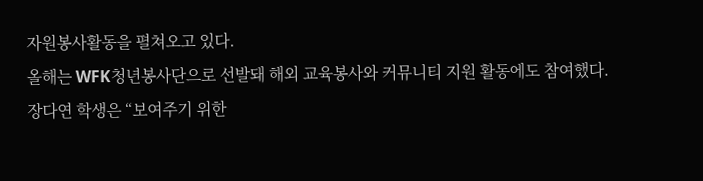자원봉사활동을 펼쳐오고 있다.
올해는 WFK청년봉사단으로 선발돼 해외 교육봉사와 커뮤니티 지원 활동에도 참여했다.
장다연 학생은 “보여주기 위한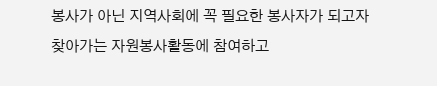봉사가 아닌 지역사회에 꼭 필요한 봉사자가 되고자 찾아가는 자원봉사활동에 참여하고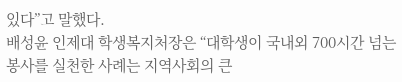있다”고 말했다.
배성윤 인제대 학생복지처장은 “대학생이 국내외 700시간 넘는 봉사를 실천한 사례는 지역사회의 큰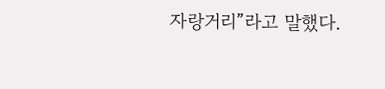자랑거리”라고 말했다.